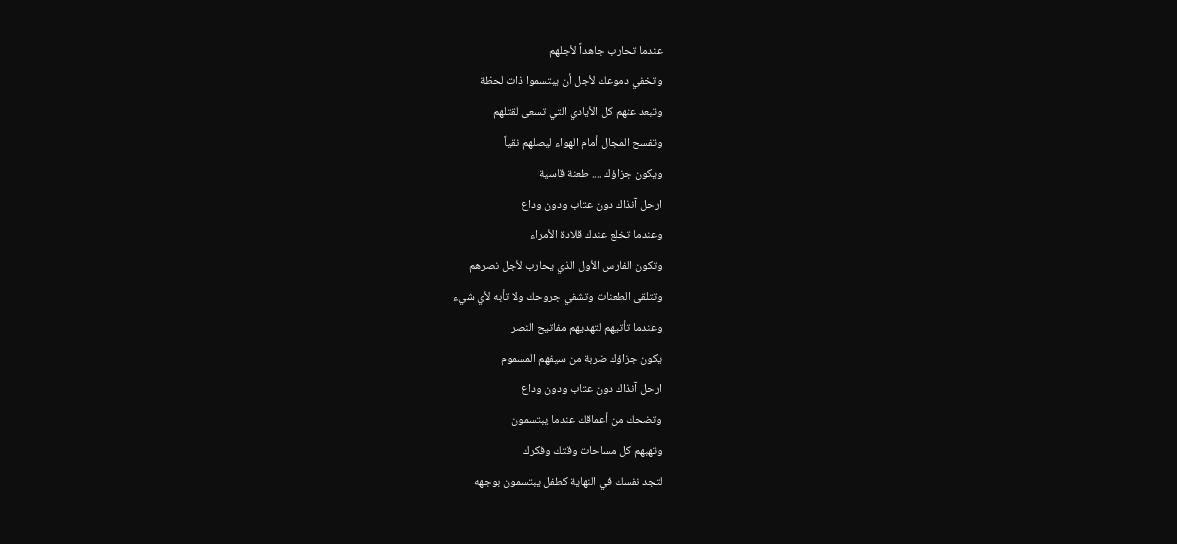عندما تحارب جاهداً لأجلهم
وتخفي دموعك لأجل أن يبتسموا ذات لحظة
وتبعد عنهم كل الأيادي التي تسعى لقتلهم
وتفسح المجال أمام الهواء ليصلهم نقياً
ويكون جزاؤك .... طعنة قاسية
ارحل آنذاك دون عتاب ودون وداع
وعندما تخلع عندك قلادة الأمراء
وتكون الفارس الأول الذي يحارب لأجل نصرهم
وتتلقى الطعنات وتشفي جروحك ولا تأبه لأي شيء
وعندما تأتيهم لتهديهم مفاتيح النصر
يكون جزاؤك ضربة من سيفهم المسموم
ارحل آنذاك دون عتاب ودون وداع
وتضحك من أعماقك عندما يبتسمون
وتهبهم كل مساحات وقتك وفكرك
لتجد نفسك في النهاية كطفل يبتسمون بوجهه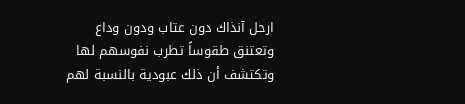ارحل آنذاك دون عتاب ودون وداع
وتعتنق طقوساً تطرب نفوسهم لها
وتكتشف أن ذلك عبودية بالنسبة لهم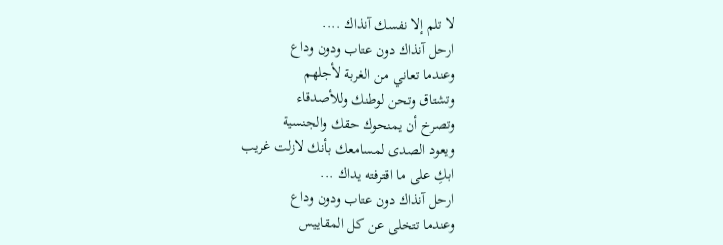لا تلم إلا نفسك آنذاك ....
ارحل آنذاك دون عتاب ودون وداع
وعندما تعاني من الغربة لأجلهم
وتشتاق وتحن لوطنك وللأصدقاء
وتصرخ أن يمنحوك حقك والجنسية
ويعود الصدى لمسامعك بأنك لازلت غريب
ابكِ على ما اقترفته يداك ...
ارحل آنذاك دون عتاب ودون وداع
وعندما تتخلى عن كل المقاييس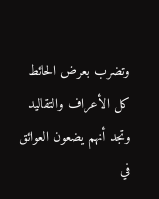وتضرب بعرض الحائط كل الأعراف والتقاليد
وتجد أنهم يضعون العوائق في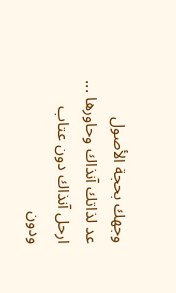وجهك بحجة الأصول
عد لذاتك آنذاك وحاورها ...
ارحل آنذاك دون عتاب ودون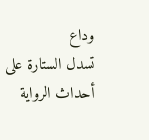وداع
تسدل الستارة على أحداث الرواية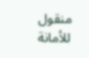منقول للأمانة